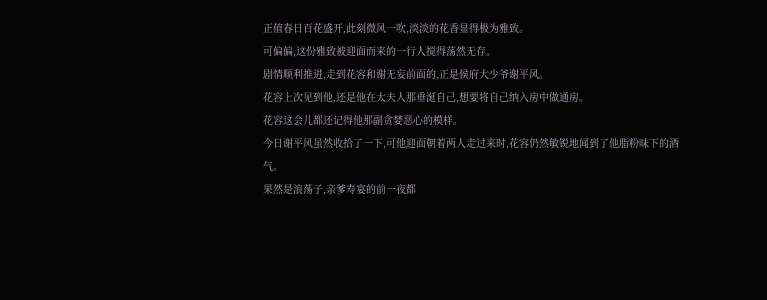正值春日百花盛开,此刻微风一吹,淡淡的花香显得极为雅致。
可偏偏,这份雅致被迎面而来的一行人搅得荡然无存。
剧情顺利推进,走到花容和谢无妄前面的,正是侯府大少爷谢平风。
花容上次见到他,还是他在太夫人那垂涎自己,想要将自己纳入房中做通房。
花容这会儿都还记得他那副贪婪恶心的模样。
今日谢平风虽然收拾了一下,可他迎面朝着两人走过来时,花容仍然敏锐地闻到了他脂粉味下的酒气。
果然是浪荡子,亲爹寿宴的前一夜都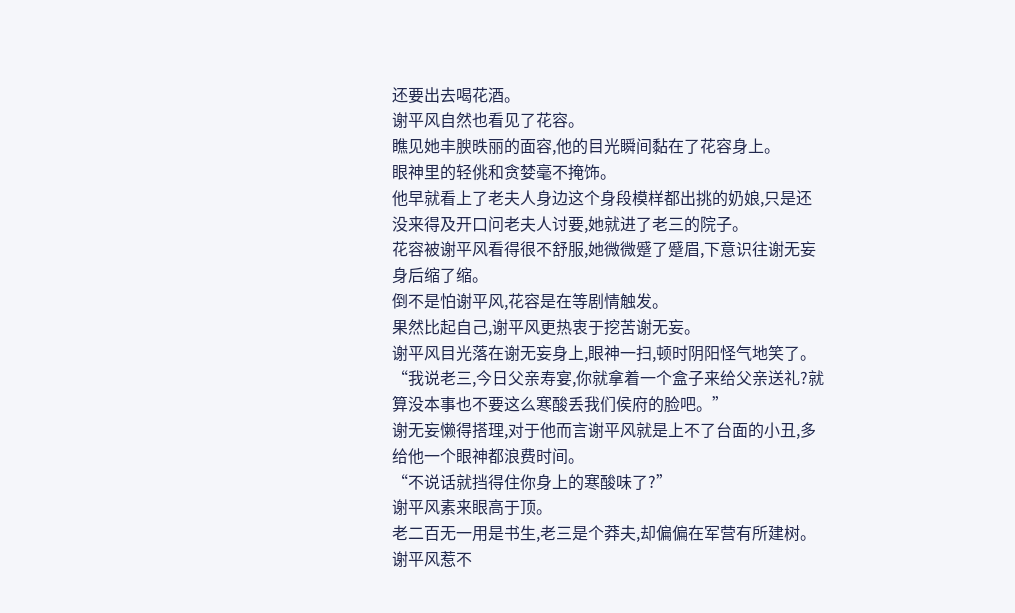还要出去喝花酒。
谢平风自然也看见了花容。
瞧见她丰腴昳丽的面容,他的目光瞬间黏在了花容身上。
眼神里的轻佻和贪婪毫不掩饰。
他早就看上了老夫人身边这个身段模样都出挑的奶娘,只是还没来得及开口问老夫人讨要,她就进了老三的院子。
花容被谢平风看得很不舒服,她微微蹙了蹙眉,下意识往谢无妄身后缩了缩。
倒不是怕谢平风,花容是在等剧情触发。
果然比起自己,谢平风更热衷于挖苦谢无妄。
谢平风目光落在谢无妄身上,眼神一扫,顿时阴阳怪气地笑了。
“我说老三,今日父亲寿宴,你就拿着一个盒子来给父亲送礼?就算没本事也不要这么寒酸丢我们侯府的脸吧。”
谢无妄懒得搭理,对于他而言谢平风就是上不了台面的小丑,多给他一个眼神都浪费时间。
“不说话就挡得住你身上的寒酸味了?”
谢平风素来眼高于顶。
老二百无一用是书生,老三是个莽夫,却偏偏在军营有所建树。
谢平风惹不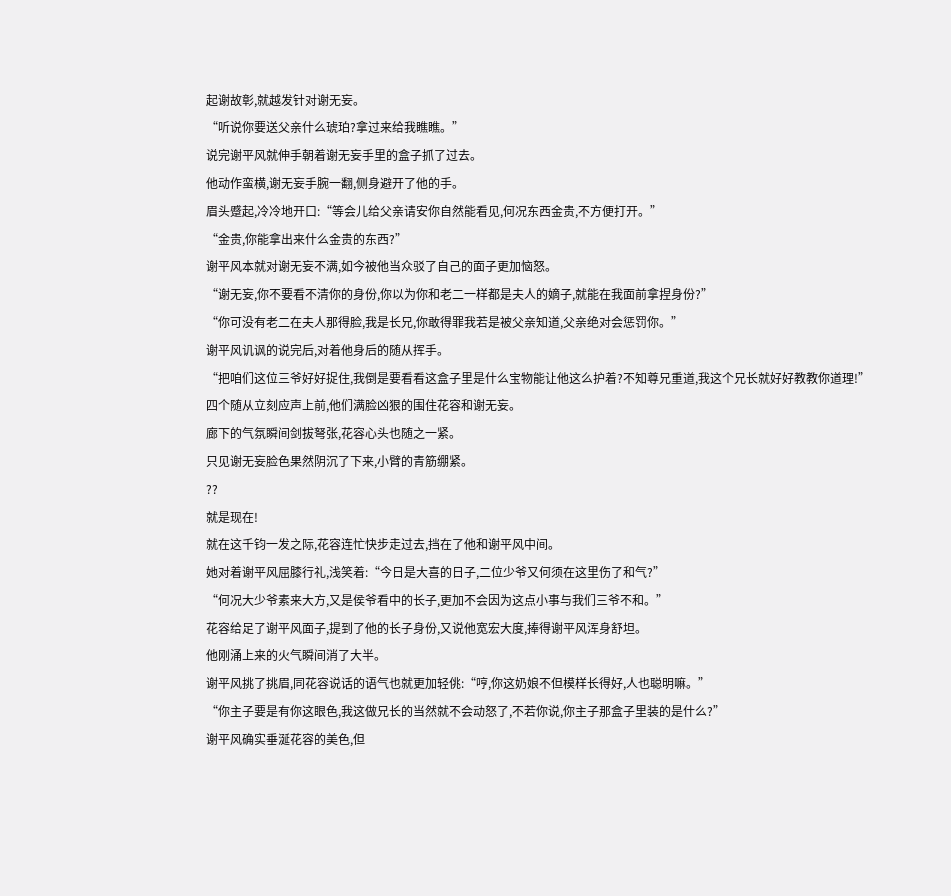起谢故彰,就越发针对谢无妄。
“听说你要送父亲什么琥珀?拿过来给我瞧瞧。”
说完谢平风就伸手朝着谢无妄手里的盒子抓了过去。
他动作蛮横,谢无妄手腕一翻,侧身避开了他的手。
眉头蹙起,冷冷地开口:“等会儿给父亲请安你自然能看见,何况东西金贵,不方便打开。”
“金贵,你能拿出来什么金贵的东西?”
谢平风本就对谢无妄不满,如今被他当众驳了自己的面子更加恼怒。
“谢无妄,你不要看不清你的身份,你以为你和老二一样都是夫人的嫡子,就能在我面前拿捏身份?”
“你可没有老二在夫人那得脸,我是长兄,你敢得罪我若是被父亲知道,父亲绝对会惩罚你。”
谢平风讥讽的说完后,对着他身后的随从挥手。
“把咱们这位三爷好好捉住,我倒是要看看这盒子里是什么宝物能让他这么护着?不知尊兄重道,我这个兄长就好好教教你道理!”
四个随从立刻应声上前,他们满脸凶狠的围住花容和谢无妄。
廊下的气氛瞬间剑拔弩张,花容心头也随之一紧。
只见谢无妄脸色果然阴沉了下来,小臂的青筋绷紧。
??
就是现在!
就在这千钧一发之际,花容连忙快步走过去,挡在了他和谢平风中间。
她对着谢平风屈膝行礼,浅笑着:“今日是大喜的日子,二位少爷又何须在这里伤了和气?”
“何况大少爷素来大方,又是侯爷看中的长子,更加不会因为这点小事与我们三爷不和。”
花容给足了谢平风面子,提到了他的长子身份,又说他宽宏大度,捧得谢平风浑身舒坦。
他刚涌上来的火气瞬间消了大半。
谢平风挑了挑眉,同花容说话的语气也就更加轻佻:“哼,你这奶娘不但模样长得好,人也聪明嘛。”
“你主子要是有你这眼色,我这做兄长的当然就不会动怒了,不若你说,你主子那盒子里装的是什么?”
谢平风确实垂涎花容的美色,但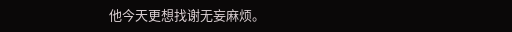他今天更想找谢无妄麻烦。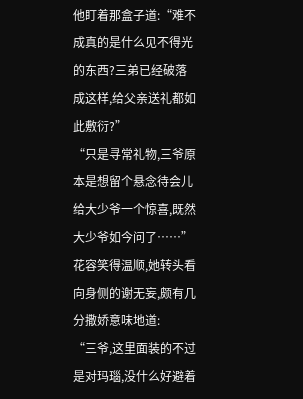他盯着那盒子道:“难不成真的是什么见不得光的东西?三弟已经破落成这样,给父亲送礼都如此敷衍?”
“只是寻常礼物,三爷原本是想留个悬念待会儿给大少爷一个惊喜,既然大少爷如今问了……”
花容笑得温顺,她转头看向身侧的谢无妄,颇有几分撒娇意味地道:
“三爷,这里面装的不过是对玛瑙,没什么好避着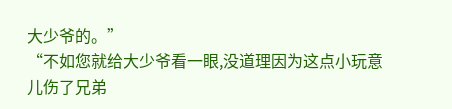大少爷的。”
“不如您就给大少爷看一眼,没道理因为这点小玩意儿伤了兄弟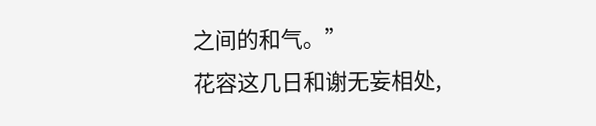之间的和气。”
花容这几日和谢无妄相处,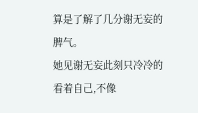算是了解了几分谢无妄的脾气。
她见谢无妄此刻只冷冷的看着自己,不像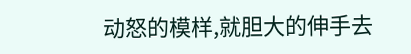动怒的模样,就胆大的伸手去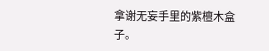拿谢无妄手里的紫檀木盒子。